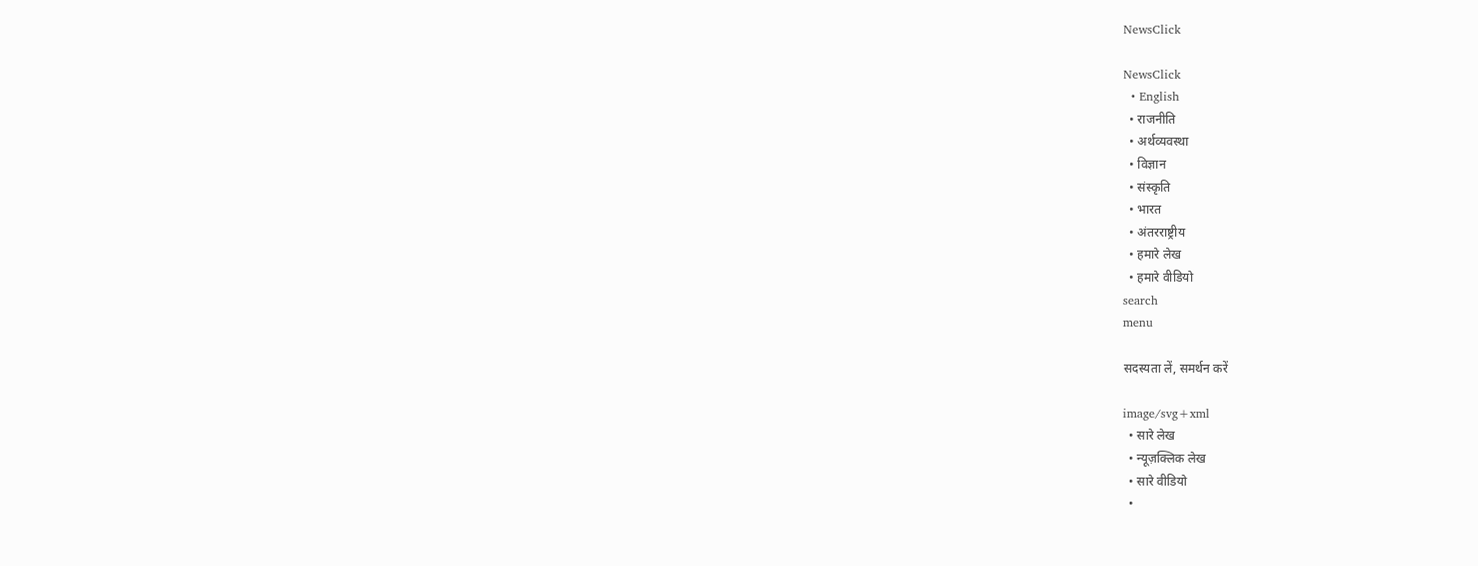NewsClick

NewsClick
  • English
  • राजनीति
  • अर्थव्यवस्था
  • विज्ञान
  • संस्कृति
  • भारत
  • अंतरराष्ट्रीय
  • हमारे लेख
  • हमारे वीडियो
search
menu

सदस्यता लें, समर्थन करें

image/svg+xml
  • सारे लेख
  • न्यूज़क्लिक लेख
  • सारे वीडियो
  •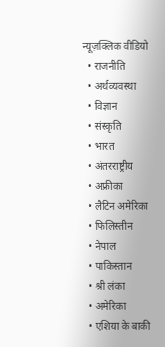न्यूज़क्लिक वीडियो
  • राजनीति
  • अर्थव्यवस्था
  • विज्ञान
  • संस्कृति
  • भारत
  • अंतरराष्ट्रीय
  • अफ्रीका
  • लैटिन अमेरिका
  • फिलिस्तीन
  • नेपाल
  • पाकिस्तान
  • श्री लंका
  • अमेरिका
  • एशिया के बाकी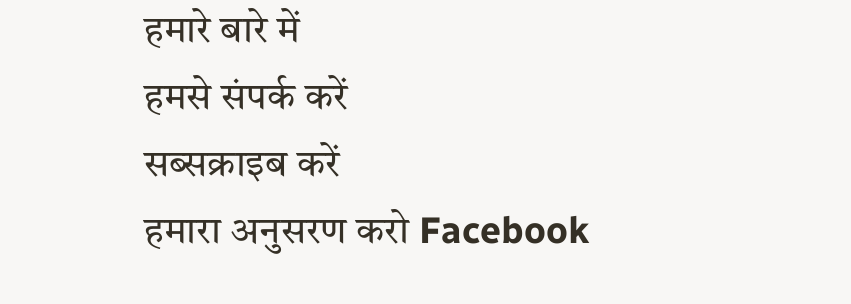हमारे बारे में
हमसे संपर्क करें
सब्सक्राइब करें
हमारा अनुसरण करो Facebook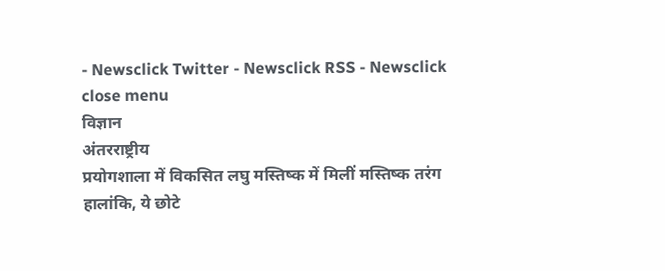- Newsclick Twitter - Newsclick RSS - Newsclick
close menu
विज्ञान
अंतरराष्ट्रीय
प्रयोगशाला में विकसित लघु मस्तिष्क में मिलीं मस्तिष्क तरंग
हालांकि, ये छोटे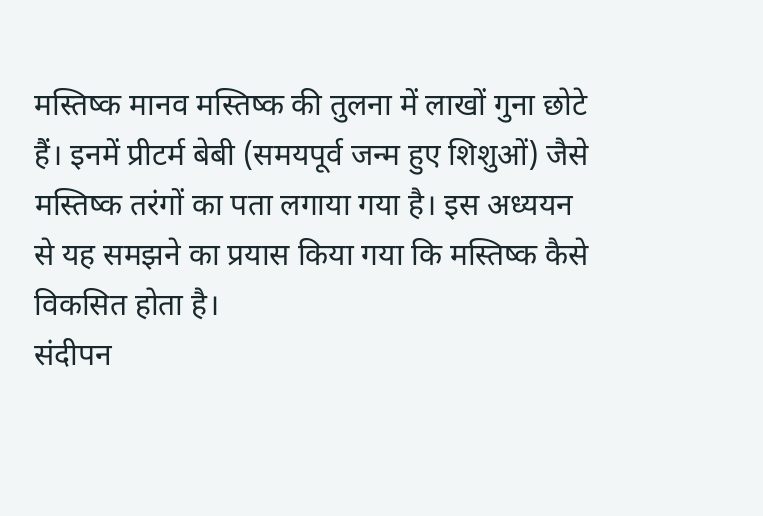मस्तिष्क मानव मस्तिष्क की तुलना में लाखों गुना छोटे हैं। इनमें प्रीटर्म बेबी (समयपूर्व जन्म हुए शिशुओं) जैसे मस्तिष्क तरंगों का पता लगाया गया है। इस अध्ययन से यह समझने का प्रयास किया गया कि मस्तिष्क कैसे विकसित होता है।
संदीपन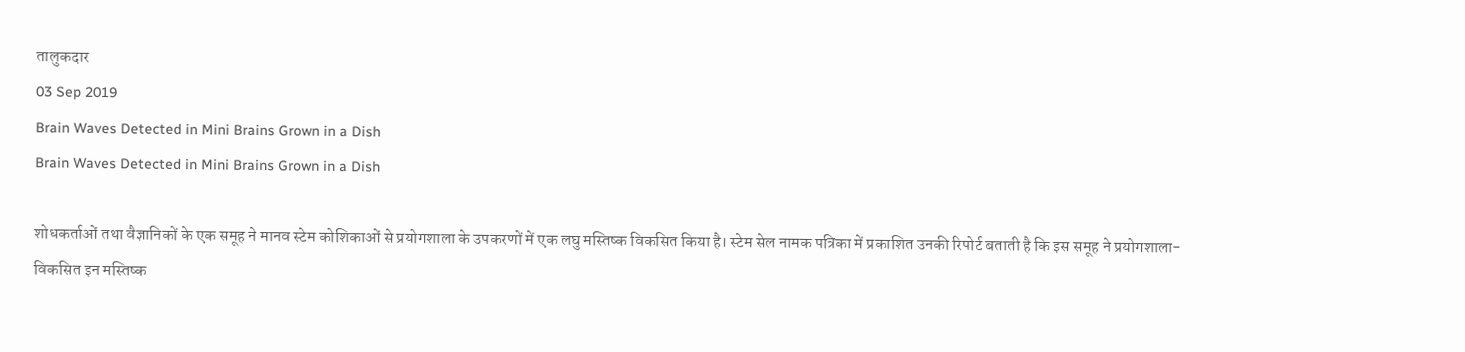तालुकदार
03 Sep 2019
Brain Waves Detected in Mini Brains Grown in a Dish
Brain Waves Detected in Mini Brains Grown in a Dish

शोधकर्ताओं तथा वैज्ञानिकों के एक समूह ने मानव स्टेम कोशिकाओं से प्रयोगशाला के उपकरणों में एक लघु मस्तिष्क विकसित किया है। स्टेम सेल नामक पत्रिका में प्रकाशित उनकी रिपोर्ट बताती है कि इस समूह ने प्रयोगशाला-विकसित इन मस्तिष्क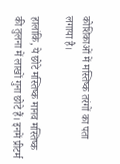कोशिकाओं में मस्तिष्क तरंगों का पता लगाया है।

हालांकि, ये छोटे मस्तिष्क मानव मस्तिष्क की तुलना में लाखों गुना छोटे हैं। इनमें प्रीटर्म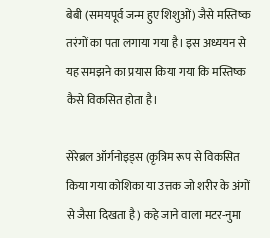बेबी (समयपूर्व जन्म हुए शिशुओं) जैसे मस्तिष्क तरंगों का पता लगाया गया है। इस अध्ययन से यह समझने का प्रयास किया गया कि मस्तिष्क कैसे विकसित होता है।

सेरेब्रल ऑर्गनोइड्स (कृत्रिम रूप से विकसित किया गया कोशिका या उत्तक जो शरीर के अंगों से जैसा दिखता है) कहे जाने वाला मटर-नुमा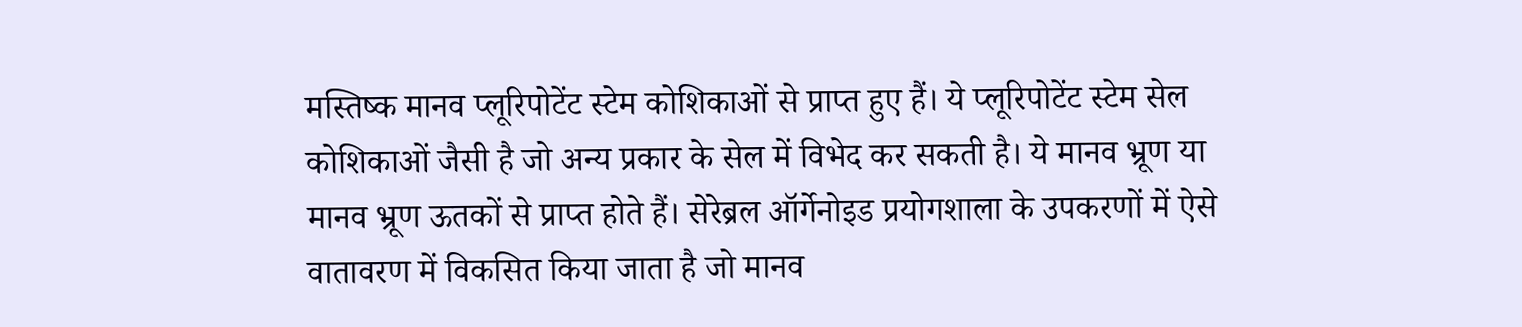मस्तिष्क मानव प्लूरिपोटेंट स्टेम कोशिकाओं से प्राप्त हुए हैं। ये प्लूरिपोटेंट स्टेम सेल कोशिकाओं जैसी है जो अन्य प्रकार के सेल में विभेद कर सकती है। ये मानव भ्रूण या मानव भ्रूण ऊतकों से प्राप्त होते हैं। सेरेब्रल ऑर्गेनोइड प्रयोगशाला के उपकरणों में ऐसे वातावरण में विकसित किया जाता है जो मानव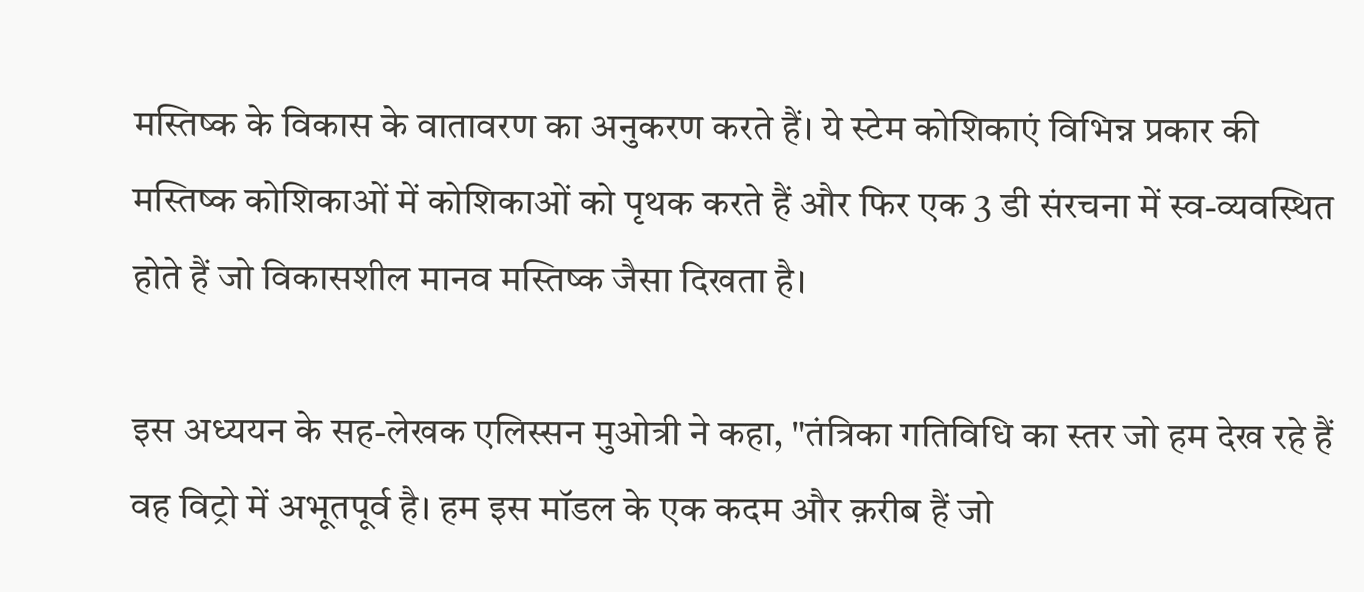मस्तिष्क के विकास के वातावरण का अनुकरण करते हैं। ये स्टेम कोशिकाएं विभिन्न प्रकार की मस्तिष्क कोशिकाओं में कोशिकाओं को पृथक करते हैं और फिर एक 3 डी संरचना में स्व-व्यवस्थित होते हैं जो विकासशील मानव मस्तिष्क जैसा दिखता है।

इस अध्ययन के सह-लेखक एलिस्सन मुओत्री ने कहा, "तंत्रिका गतिविधि का स्तर जो हम देख रहे हैं वह विट्रो में अभूतपूर्व है। हम इस मॉडल के एक कदम और क़रीब हैं जो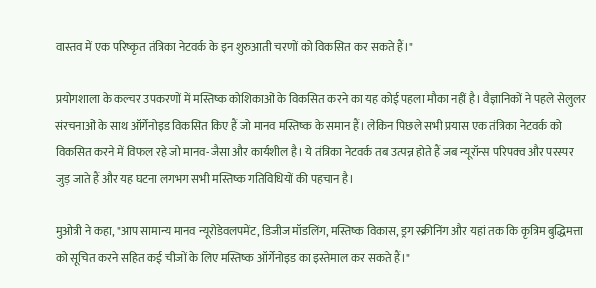वास्तव में एक परिष्कृत तंत्रिका नेटवर्क के इन शुरुआती चरणों को विकसित कर सकते हैं।"

प्रयोगशाला के कल्चर उपकरणों में मस्तिष्क कोशिकाओं के विकसित करने का यह कोई पहला मौका नहीं है। वैज्ञानिकों ने पहले सेलुलर संरचनाओं के साथ ऑर्गेनोइड विकसित किए हैं जो मानव मस्तिष्क के समान हैं। लेकिन पिछले सभी प्रयास एक तंत्रिका नेटवर्क को विकसित करने में विफल रहे जो मानव-जैसा और कार्यशील है। ये तंत्रिका नेटवर्क तब उत्पन्न होते हैं जब न्यूरॉन्स परिपक्व और परस्पर जुड़ जाते हैं और यह घटना लगभग सभी मस्तिष्क गतिविधियों की पहचान है।

मुओत्री ने कहा, "आप सामान्य मानव न्यूरोडेवलपमेंट, डिजीज मॉडलिंग, मस्तिष्क विकास, ड्रग स्क्रीनिंग और यहां तक कि कृत्रिम बुद्धिमत्ता को सूचित करने सहित कई चीजों के लिए मस्तिष्क ऑर्गेनोइड का इस्तेमाल कर सकते हैं।"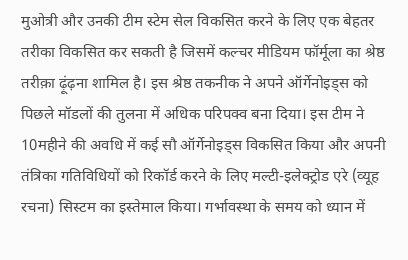मुओत्री और उनकी टीम स्टेम सेल विकसित करने के लिए एक बेहतर तरीका विकसित कर सकती है जिसमें कल्चर मीडियम फॉर्मूला का श्रेष्ठ तरीक़ा ढ़ूंढ़ना शामिल है। इस श्रेष्ठ तकनीक ने अपने ऑर्गेनोइड्स को पिछले मॉडलों की तुलना में अधिक परिपक्व बना दिया। इस टीम ने 10महीने की अवधि में कई सौ ऑर्गेनोइड्स विकसित किया और अपनी तंत्रिका गतिविधियों को रिकॉर्ड करने के लिए मल्टी-इलेक्ट्रोड एरे (व्यूह रचना) सिस्टम का इस्तेमाल किया। गर्भावस्था के समय को ध्यान में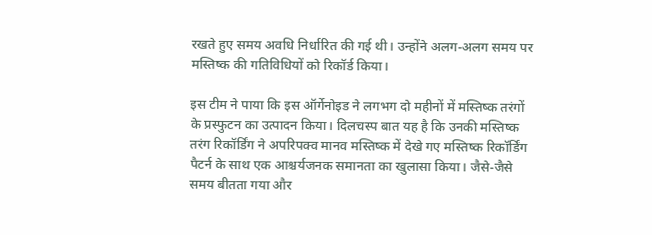रखते हुए समय अवधि निर्धारित की गई थी। उन्होंने अलग-अलग समय पर मस्तिष्क की गतिविधियों को रिकॉर्ड किया।

इस टीम ने पाया कि इस ऑर्गेनोइड ने लगभग दो महीनों में मस्तिष्क तरंगों के प्रस्फुटन का उत्पादन किया। दिलचस्प बात यह है कि उनकी मस्तिष्क तरंग रिकॉर्डिंग ने अपरिपक्व मानव मस्तिष्क में देखे गए मस्तिष्क रिकॉर्डिंग पैटर्न के साथ एक आश्चर्यजनक समानता का खुलासा किया। जैसे-जैसे समय बीतता गया और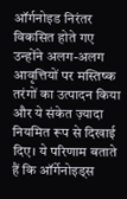ऑर्गनोइड निरंतर विकसित होते गए उन्होंने अलग-अलग आवृत्तियों पर मस्तिष्क तरंगों का उत्पादन किया और ये संकेत ज़्यादा नियमित रूप से दिखाई दिए। ये परिणाम बताते हैं कि ऑर्गेनोइड्स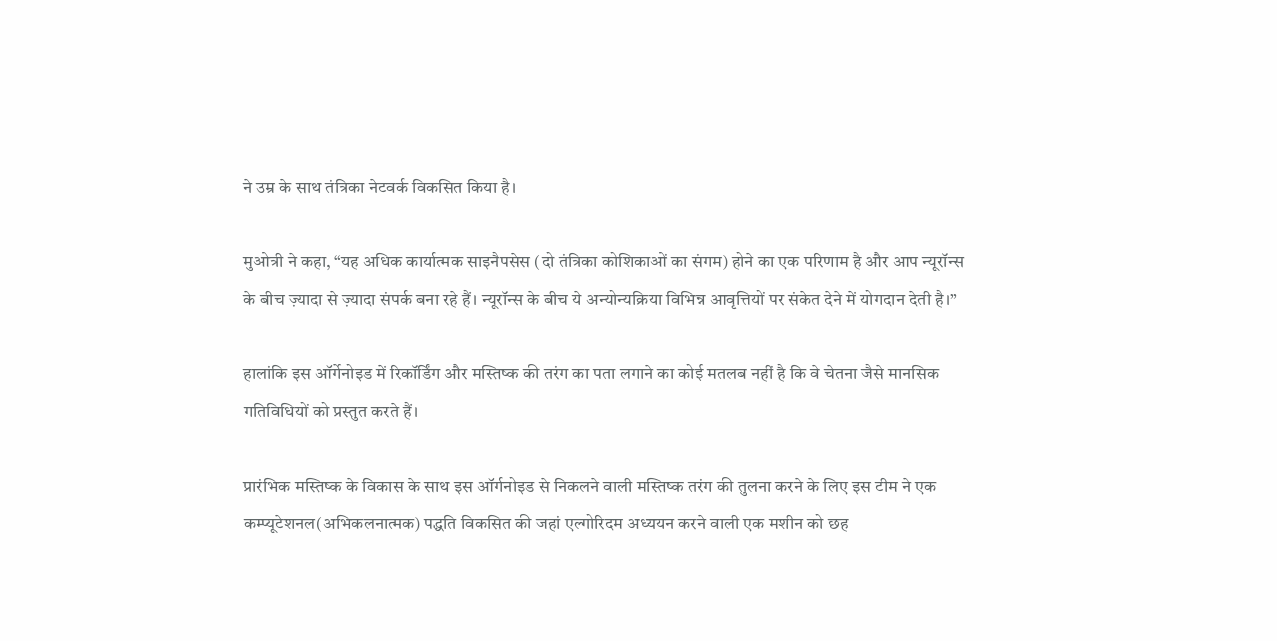ने उम्र के साथ तंत्रिका नेटवर्क विकसित किया है।

मुओत्री ने कहा, “यह अधिक कार्यात्मक साइनैपसेस (दो तंत्रिका कोशिकाओं का संगम) होने का एक परिणाम है और आप न्यूरॉन्स के बीच ज़्यादा से ज़्यादा संपर्क बना रहे हैं। न्यूरॉन्स के बीच ये अन्योन्यक्रिया विभिन्न आवृत्तियों पर संकेत देने में योगदान देती है।”

हालांकि इस ऑर्गेनोइड में रिकॉर्डिंग और मस्तिष्क की तरंग का पता लगाने का कोई मतलब नहीं है कि वे चेतना जैसे मानसिक गतिविधियों को प्रस्तुत करते हैं।

प्रारंभिक मस्तिष्क के विकास के साथ इस ऑर्गनोइड से निकलने वाली मस्तिष्क तरंग की तुलना करने के लिए इस टीम ने एक कम्प्यूटेशनल(अभिकलनात्मक) पद्धति विकसित की जहां एल्गोरिदम अध्ययन करने वाली एक मशीन को छह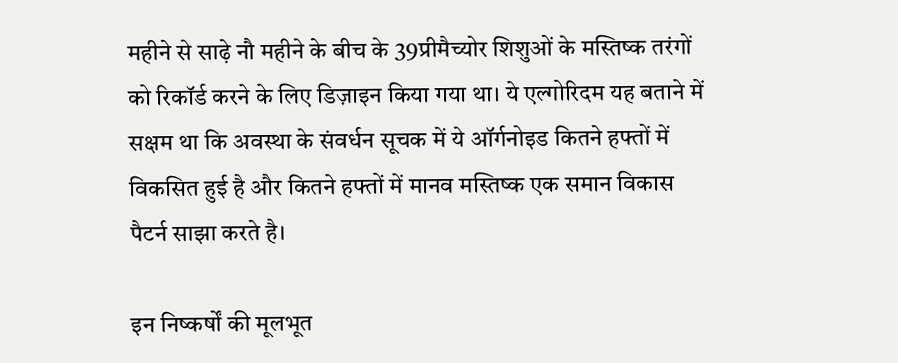महीने से साढ़े नौ महीने के बीच के 39प्रीमैच्योर शिशुओं के मस्तिष्क तरंगों को रिकॉर्ड करने के लिए डिज़ाइन किया गया था। ये एल्गोरिदम यह बताने में सक्षम था कि अवस्था के संवर्धन सूचक में ये ऑर्गनोइड कितने हफ्तों में विकसित हुई है और कितने हफ्तों में मानव मस्तिष्क एक समान विकास पैटर्न साझा करते है।

इन निष्कर्षों की मूलभूत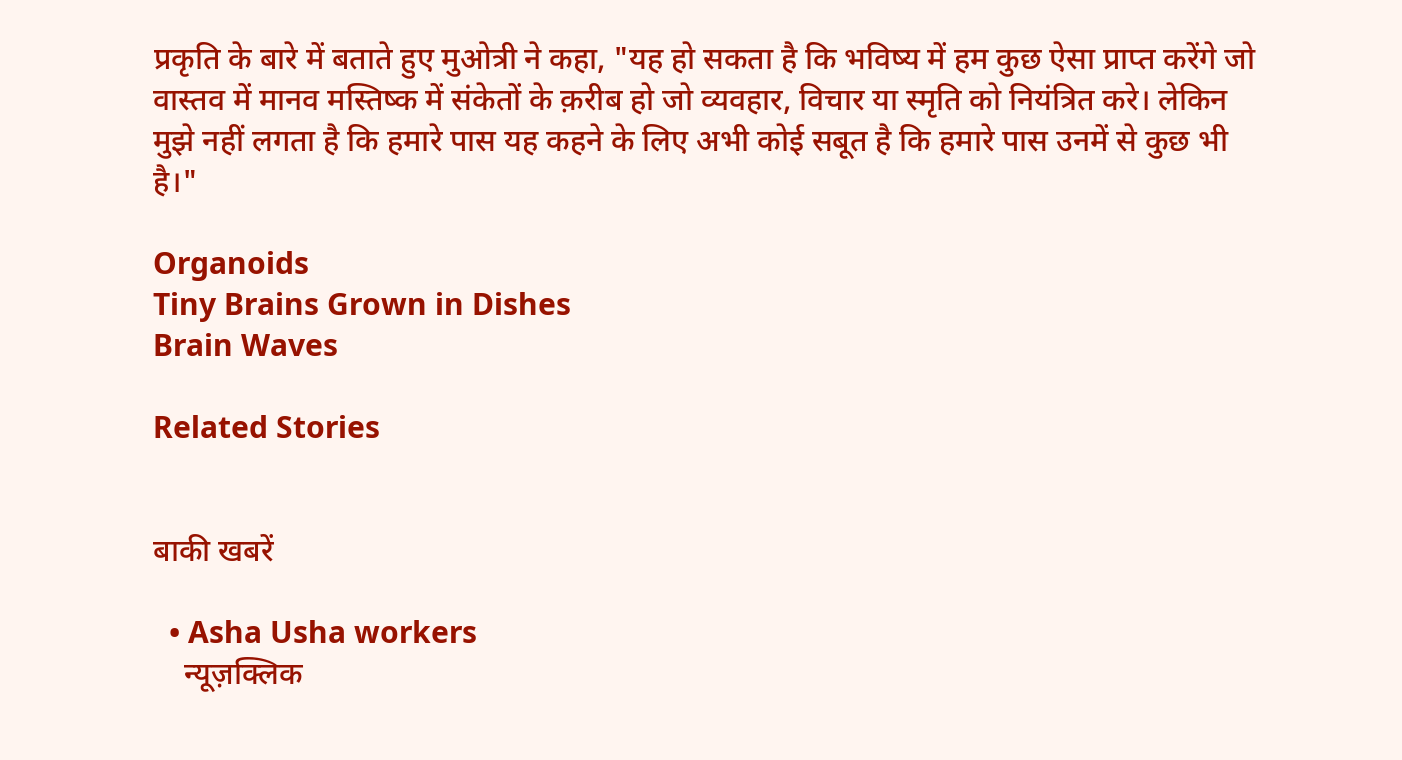प्रकृति के बारे में बताते हुए मुओत्री ने कहा, "यह हो सकता है कि भविष्य में हम कुछ ऐसा प्राप्त करेंगे जो वास्तव में मानव मस्तिष्क में संकेतों के क़रीब हो जो व्यवहार, विचार या स्मृति को नियंत्रित करे। लेकिन मुझे नहीं लगता है कि हमारे पास यह कहने के लिए अभी कोई सबूत है कि हमारे पास उनमें से कुछ भी है।"

Organoids
Tiny Brains Grown in Dishes
Brain Waves

Related Stories


बाकी खबरें

  • Asha Usha workers
    न्यूज़क्लिक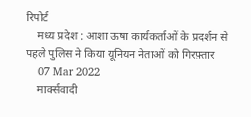रिपोर्ट
    मध्य प्रदेश : आशा ऊषा कार्यकर्ताओं के प्रदर्शन से पहले पुलिस ने किया यूनियन नेताओं को गिरफ़्तार
    07 Mar 2022
    मार्क्सवादी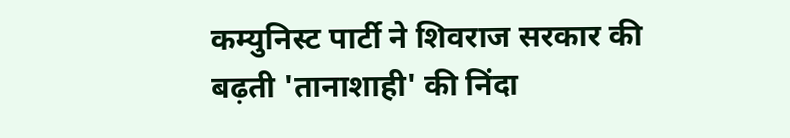कम्युनिस्ट पार्टी ने शिवराज सरकार की बढ़ती 'तानाशाही' की निंदा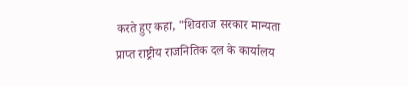करते हुए कहा, "शिवराज सरकार मान्यता प्राप्त राष्ट्रीय राजनितिक दल के कार्यालय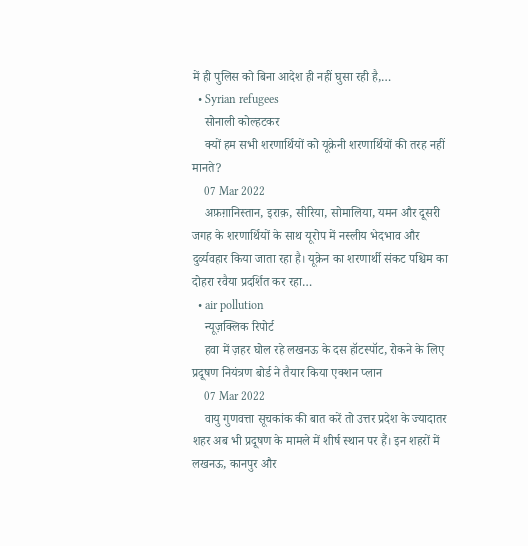में ही पुलिस को बिना आदेश ही नहीं घुसा रही है,…
  • Syrian refugees
    सोनाली कोल्हटकर
    क्यों हम सभी शरणार्थियों को यूक्रेनी शरणार्थियों की तरह नहीं मानते?
    07 Mar 2022
    अफ़ग़ानिस्तान, इराक़, सीरिया, सोमालिया, यमन और दूसरी जगह के शरणार्थियों के साथ यूरोप में नस्लीय भेदभाव और दुर्व्यवहार किया जाता रहा है। यूक्रेन का शरणार्थी संकट पश्चिम का दोहरा रवैया प्रदर्शित कर रहा…
  • air pollution
    न्यूज़क्लिक रिपोर्ट
    हवा में ज़हर घोल रहे लखनऊ के दस हॉटस्पॉट, रोकने के लिए प्रदूषण नियंत्रण बोर्ड ने तैयार किया एक्शन प्लान
    07 Mar 2022
    वायु गुणवत्ता सूचकांक की बात करें तो उत्तर प्रदेश के ज्यादातर शहर अब भी प्रदूषण के मामले में शीर्ष स्थान पर हैं। इन शहरों में लखनऊ, कानपुर और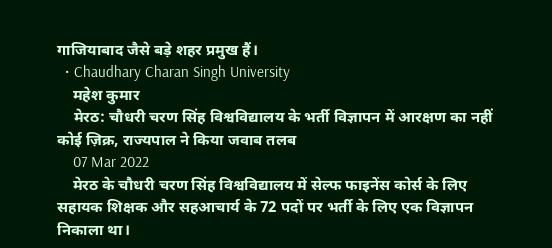गाजियाबाद जैसे बड़े शहर प्रमुख हैं।
  • Chaudhary Charan Singh University
    महेश कुमार
    मेरठ: चौधरी चरण सिंह विश्वविद्यालय के भर्ती विज्ञापन में आरक्षण का नहीं कोई ज़िक्र, राज्यपाल ने किया जवाब तलब
    07 Mar 2022
    मेरठ के चौधरी चरण सिंह विश्वविद्यालय में सेल्फ फाइनेंस कोर्स के लिए सहायक शिक्षक और सहआचार्य के 72 पदों पर भर्ती के लिए एक विज्ञापन निकाला था।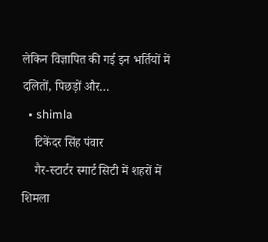लेकिन विज्ञापित की गई इन भर्तियों में दलितों, पिछड़ों और…
  • shimla
    टिकेंदर सिंह पंवार
    गैर-स्टार्टर स्मार्ट सिटी में शहरों में शिमला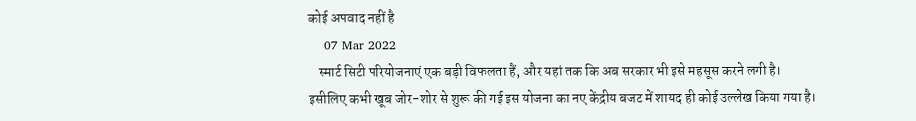कोई अपवाद नहीं है
    07 Mar 2022
    स्मार्ट सिटी परियोजनाएं एक बड़ी विफलता हैं, और यहां तक कि अब सरकार भी इसे महसूस करने लगी है। इसीलिए कभी खूब जोर-शोर से शुरू की गई इस योजना का नए केंद्रीय बजट में शायद ही कोई उल्लेख किया गया है।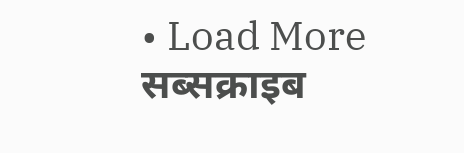• Load More
सब्सक्राइब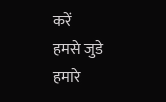करें
हमसे जुडे
हमारे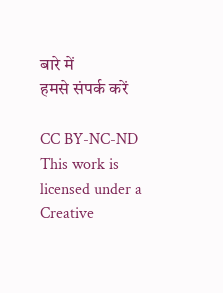बारे में
हमसे संपर्क करें

CC BY-NC-ND This work is licensed under a Creative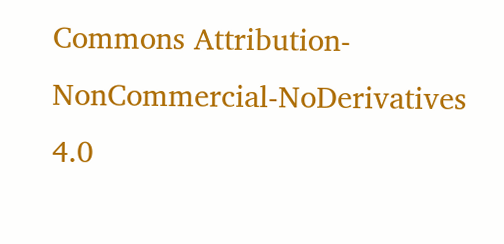Commons Attribution-NonCommercial-NoDerivatives 4.0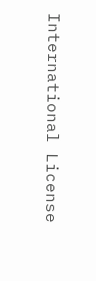International License